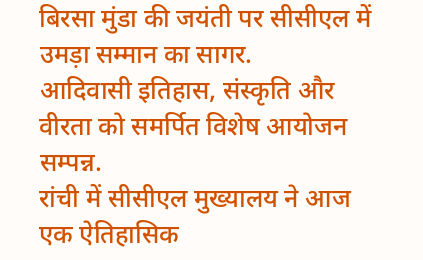बिरसा मुंडा की जयंती पर सीसीएल में उमड़ा सम्मान का सागर.
आदिवासी इतिहास, संस्कृति और वीरता को समर्पित विशेष आयोजन सम्पन्न.
रांची में सीसीएल मुख्यालय ने आज एक ऐतिहासिक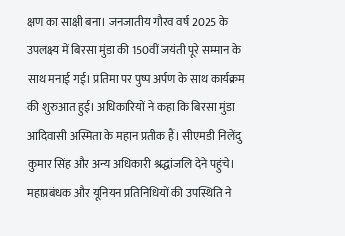क्षण का साक्षी बना। जनजातीय गौरव वर्ष 2025 के उपलक्ष्य में बिरसा मुंडा की 150वीं जयंती पूरे सम्मान के साथ मनाई गई। प्रतिमा पर पुष्प अर्पण के साथ कार्यक्रम की शुरुआत हुई। अधिकारियों ने कहा कि बिरसा मुंडा आदिवासी अस्मिता के महान प्रतीक हैं। सीएमडी निलेंदु कुमार सिंह और अन्य अधिकारी श्रद्धांजलि देने पहुंचे। महाप्रबंधक और यूनियन प्रतिनिधियों की उपस्थिति ने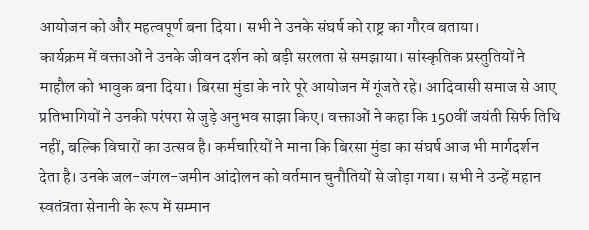आयोजन को और महत्वपूर्ण बना दिया। सभी ने उनके संघर्ष को राष्ट्र का गौरव बताया।
कार्यक्रम में वक्ताओं ने उनके जीवन दर्शन को बड़ी सरलता से समझाया। सांस्कृतिक प्रस्तुतियों ने माहौल को भावुक बना दिया। बिरसा मुंडा के नारे पूरे आयोजन में गूंजते रहे। आदिवासी समाज से आए प्रतिभागियों ने उनकी परंपरा से जुड़े अनुभव साझा किए। वक्ताओं ने कहा कि 150वीं जयंती सिर्फ तिथि नहीं, बल्कि विचारों का उत्सव है। कर्मचारियों ने माना कि बिरसा मुंडा का संघर्ष आज भी मार्गदर्शन देता है। उनके जल-जंगल-जमीन आंदोलन को वर्तमान चुनौतियों से जोड़ा गया। सभी ने उन्हें महान स्वतंत्रता सेनानी के रूप में सम्मान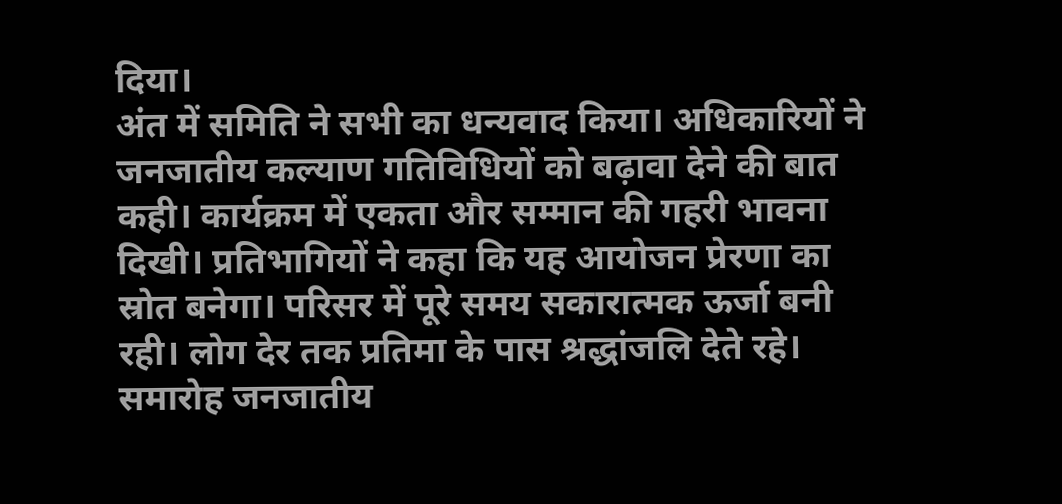दिया।
अंत में समिति ने सभी का धन्यवाद किया। अधिकारियों ने जनजातीय कल्याण गतिविधियों को बढ़ावा देने की बात कही। कार्यक्रम में एकता और सम्मान की गहरी भावना दिखी। प्रतिभागियों ने कहा कि यह आयोजन प्रेरणा का स्रोत बनेगा। परिसर में पूरे समय सकारात्मक ऊर्जा बनी रही। लोग देर तक प्रतिमा के पास श्रद्धांजलि देते रहे। समारोह जनजातीय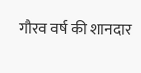गौरव वर्ष की शानदार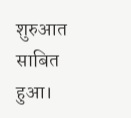शुरुआत साबित हुआ।